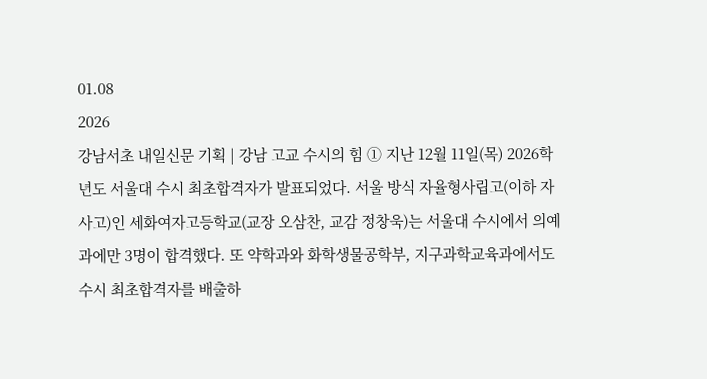01.08
2026
강남서초 내일신문 기획 | 강남 고교 수시의 힘 ① 지난 12월 11일(목) 2026학년도 서울대 수시 최초합격자가 발표되었다. 서울 방식 자율형사립고(이하 자사고)인 세화여자고등학교(교장 오삼찬, 교감 정창욱)는 서울대 수시에서 의예과에만 3명이 합격했다. 또 약학과와 화학생물공학부, 지구과학교육과에서도 수시 최초합격자를 배출하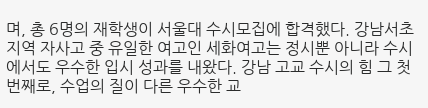며, 총 6명의 재학생이 서울대 수시모집에 합격했다. 강남서초지역 자사고 중 유일한 여고인 세화여고는 정시뿐 아니라 수시에서도 우수한 입시 성과를 내왔다. 강남 고교 수시의 힘 그 첫 번째로, 수업의 질이 다른 우수한 교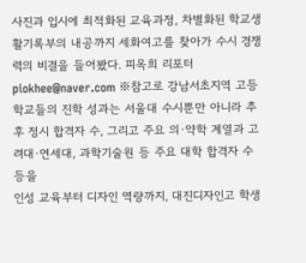사진과 입시에 최적화된 교육과정, 차별화된 학교생활기록부의 내공까지 세화여고를 찾아가 수시 경쟁력의 비결을 들어봤다. 피옥희 리포터 piokhee@naver.com ※참고로 강남서초지역 고등학교들의 진학 성과는 서울대 수시뿐만 아니라 추후 정시 합격자 수, 그리고 주요 의·약학 계열과 고려대·연세대, 과학기술원 등 주요 대학 합격자 수 등을
인성 교육부터 디자인 역량까지, 대진디자인고 학생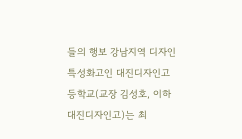들의 행보 강남지역 디자인 특성화고인 대진디자인고등학교(교장 김성호, 이하 대진디자인고)는 최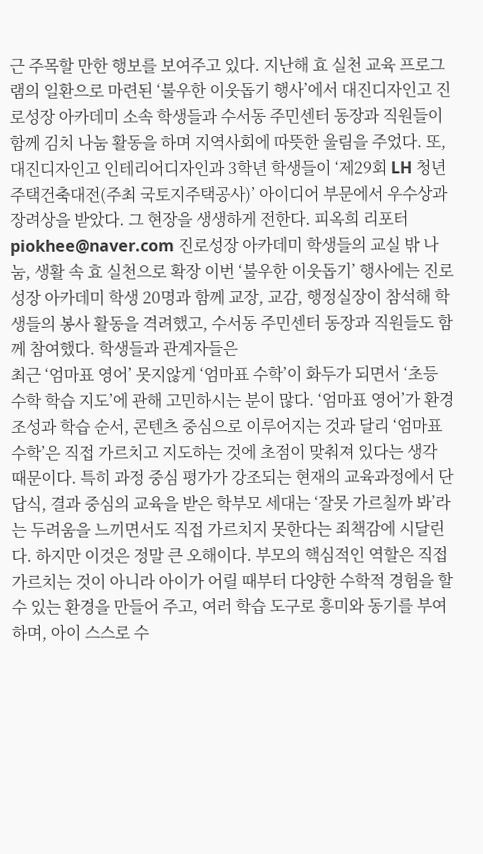근 주목할 만한 행보를 보여주고 있다. 지난해 효 실천 교육 프로그램의 일환으로 마련된 ‘불우한 이웃돕기 행사’에서 대진디자인고 진로성장 아카데미 소속 학생들과 수서동 주민센터 동장과 직원들이 함께 김치 나눔 활동을 하며 지역사회에 따뜻한 울림을 주었다. 또, 대진디자인고 인테리어디자인과 3학년 학생들이 ‘제29회 LH 청년주택건축대전(주최 국토지주택공사)’ 아이디어 부문에서 우수상과 장려상을 받았다. 그 현장을 생생하게 전한다. 피옥희 리포터 piokhee@naver.com 진로성장 아카데미 학생들의 교실 밖 나눔, 생활 속 효 실천으로 확장 이번 ‘불우한 이웃돕기’ 행사에는 진로성장 아카데미 학생 20명과 함께 교장, 교감, 행정실장이 참석해 학생들의 봉사 활동을 격려했고, 수서동 주민센터 동장과 직원들도 함께 참여했다. 학생들과 관계자들은
최근 ‘엄마표 영어’ 못지않게 ‘엄마표 수학’이 화두가 되면서 ‘초등 수학 학습 지도’에 관해 고민하시는 분이 많다. ‘엄마표 영어’가 환경 조성과 학습 순서, 콘텐츠 중심으로 이루어지는 것과 달리 ‘엄마표 수학’은 직접 가르치고 지도하는 것에 초점이 맞춰져 있다는 생각 때문이다. 특히 과정 중심 평가가 강조되는 현재의 교육과정에서 단답식, 결과 중심의 교육을 받은 학부모 세대는 ‘잘못 가르칠까 봐’라는 두려움을 느끼면서도 직접 가르치지 못한다는 죄책감에 시달린다. 하지만 이것은 정말 큰 오해이다. 부모의 핵심적인 역할은 직접 가르치는 것이 아니라 아이가 어릴 때부터 다양한 수학적 경험을 할 수 있는 환경을 만들어 주고, 여러 학습 도구로 흥미와 동기를 부여하며, 아이 스스로 수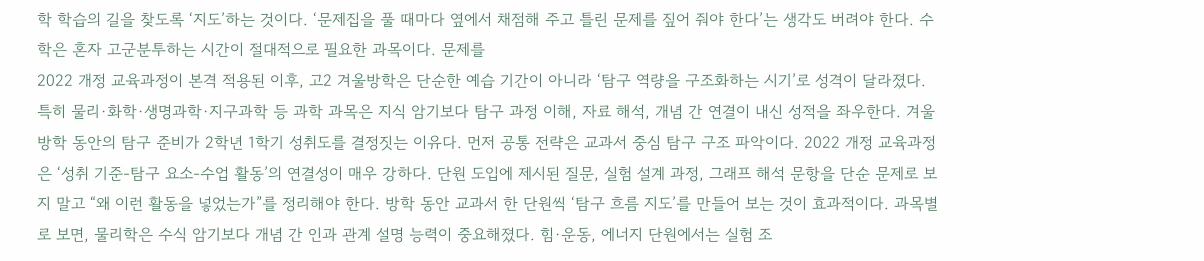학 학습의 길을 찾도록 ‘지도’하는 것이다. ‘문제집을 풀 때마다 옆에서 채점해 주고 틀린 문제를 짚어 줘야 한다’는 생각도 버려야 한다. 수학은 혼자 고군분투하는 시간이 절대적으로 필요한 과목이다. 문제를
2022 개정 교육과정이 본격 적용된 이후, 고2 겨울방학은 단순한 예습 기간이 아니라 ‘탐구 역량을 구조화하는 시기’로 성격이 달라졌다. 특히 물리·화학·생명과학·지구과학 등 과학 과목은 지식 암기보다 탐구 과정 이해, 자료 해석, 개념 간 연결이 내신 성적을 좌우한다. 겨울방학 동안의 탐구 준비가 2학년 1학기 성취도를 결정짓는 이유다. 먼저 공통 전략은 교과서 중심 탐구 구조 파악이다. 2022 개정 교육과정은 ‘성취 기준-탐구 요소-수업 활동’의 연결성이 매우 강하다. 단원 도입에 제시된 질문, 실험 설계 과정, 그래프 해석 문항을 단순 문제로 보지 말고 “왜 이런 활동을 넣었는가”를 정리해야 한다. 방학 동안 교과서 한 단원씩 ‘탐구 흐름 지도’를 만들어 보는 것이 효과적이다. 과목별로 보면, 물리학은 수식 암기보다 개념 간 인과 관계 설명 능력이 중요해졌다. 힘·운동, 에너지 단원에서는 실험 조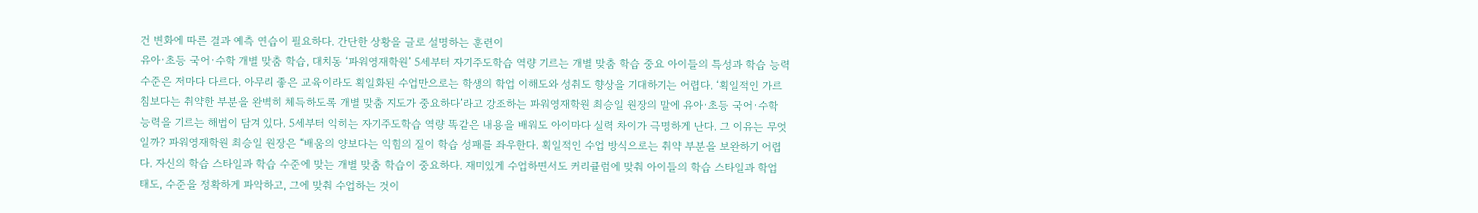건 변화에 따른 결과 예측 연습이 필요하다. 간단한 상황을 글로 설명하는 훈련이
유아·초등 국어·수학 개별 맞춤 학습, 대치동 ‘파워영재학원’ 5세부터 자기주도학습 역량 기르는 개별 맞춤 학습 중요 아이들의 특성과 학습 능력 수준은 저마다 다르다. 아무리 좋은 교육이라도 획일화된 수업만으로는 학생의 학업 이해도와 성취도 향상을 기대하기는 어렵다. ‘획일적인 가르침보다는 취약한 부분을 완벽히 체득하도록 개별 맞춤 지도가 중요하다’라고 강조하는 파워영재학원 최승일 원장의 말에 유아·초등 국어·수학 능력을 기르는 해법이 담겨 있다. 5세부터 익히는 자기주도학습 역량 똑같은 내용을 배워도 아이마다 실력 차이가 극명하게 난다. 그 이유는 무엇일까? 파워영재학원 최승일 원장은 “배움의 양보다는 익힘의 질이 학습 성패를 좌우한다. 획일적인 수업 방식으로는 취약 부분을 보완하기 어렵다. 자신의 학습 스타일과 학습 수준에 맞는 개별 맞춤 학습이 중요하다. 재미있게 수업하면서도 커리큘럼에 맞춰 아이들의 학습 스타일과 학업 태도, 수준을 정확하게 파악하고, 그에 맞춰 수업하는 것이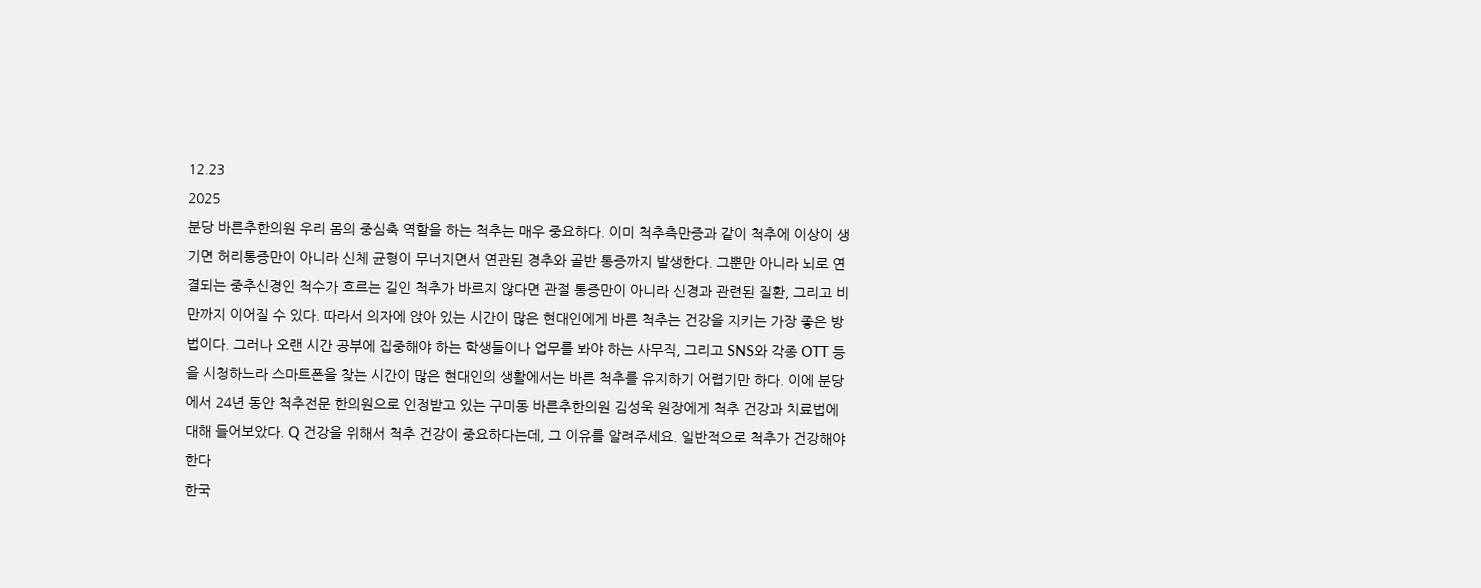12.23
2025
분당 바른추한의원 우리 몸의 중심축 역할을 하는 척추는 매우 중요하다. 이미 척추측만증과 같이 척추에 이상이 생기면 허리통증만이 아니라 신체 균형이 무너지면서 연관된 경추와 골반 통증까지 발생한다. 그뿐만 아니라 뇌로 연결되는 중추신경인 척수가 흐르는 길인 척추가 바르지 않다면 관절 통증만이 아니라 신경과 관련된 질환, 그리고 비만까지 이어질 수 있다. 따라서 의자에 앉아 있는 시간이 많은 현대인에게 바른 척추는 건강을 지키는 가장 좋은 방법이다. 그러나 오랜 시간 공부에 집중해야 하는 학생들이나 업무를 봐야 하는 사무직, 그리고 SNS와 각종 OTT 등을 시청하느라 스마트폰을 찾는 시간이 많은 현대인의 생활에서는 바른 척추를 유지하기 어렵기만 하다. 이에 분당에서 24년 동안 척추전문 한의원으로 인정받고 있는 구미동 바른추한의원 김성욱 원장에게 척추 건강과 치료법에 대해 들어보았다. Q 건강을 위해서 척추 건강이 중요하다는데, 그 이유를 알려주세요. 일반적으로 척추가 건강해야 한다
한국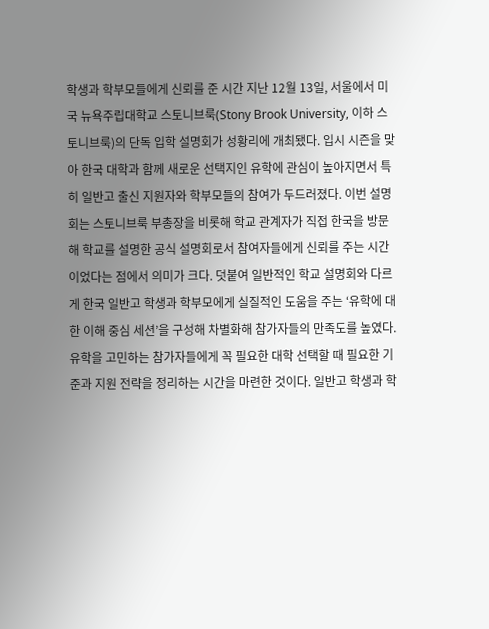학생과 학부모들에게 신뢰를 준 시간 지난 12월 13일, 서울에서 미국 뉴욕주립대학교 스토니브룩(Stony Brook University, 이하 스토니브룩)의 단독 입학 설명회가 성황리에 개최됐다. 입시 시즌을 맞아 한국 대학과 함께 새로운 선택지인 유학에 관심이 높아지면서 특히 일반고 출신 지원자와 학부모들의 참여가 두드러졌다. 이번 설명회는 스토니브룩 부총장을 비롯해 학교 관계자가 직접 한국을 방문해 학교를 설명한 공식 설명회로서 참여자들에게 신뢰를 주는 시간이었다는 점에서 의미가 크다. 덧붙여 일반적인 학교 설명회와 다르게 한국 일반고 학생과 학부모에게 실질적인 도움을 주는 ‘유학에 대한 이해 중심 세션’을 구성해 차별화해 참가자들의 만족도를 높였다. 유학을 고민하는 참가자들에게 꼭 필요한 대학 선택할 때 필요한 기준과 지원 전략을 정리하는 시간을 마련한 것이다. 일반고 학생과 학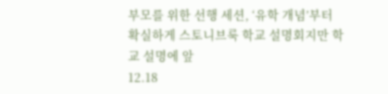부모를 위한 선행 세션, ‘유학 개념’부터 확실하게 스토니브룩 학교 설명회지만 학교 설명에 앞
12.18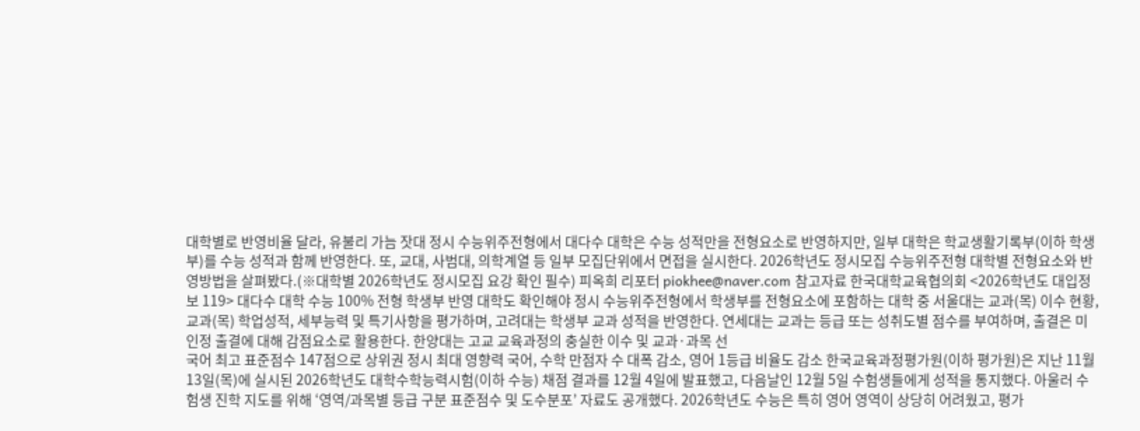대학별로 반영비율 달라, 유불리 가늠 잣대 정시 수능위주전형에서 대다수 대학은 수능 성적만을 전형요소로 반영하지만, 일부 대학은 학교생활기록부(이하 학생부)를 수능 성적과 함께 반영한다. 또, 교대, 사범대, 의학계열 등 일부 모집단위에서 면접을 실시한다. 2026학년도 정시모집 수능위주전형 대학별 전형요소와 반영방법을 살펴봤다.(※대학별 2026학년도 정시모집 요강 확인 필수) 피옥희 리포터 piokhee@naver.com 참고자료 한국대학교육협의회 <2026학년도 대입정보 119> 대다수 대학 수능 100% 전형 학생부 반영 대학도 확인해야 정시 수능위주전형에서 학생부를 전형요소에 포함하는 대학 중 서울대는 교과(목) 이수 현황, 교과(목) 학업성적, 세부능력 및 특기사항을 평가하며, 고려대는 학생부 교과 성적을 반영한다. 연세대는 교과는 등급 또는 성취도별 점수를 부여하며, 출결은 미인정 출결에 대해 감점요소로 활용한다. 한양대는 고교 교육과정의 충실한 이수 및 교과·과목 선
국어 최고 표준점수 147점으로 상위권 정시 최대 영향력 국어, 수학 만점자 수 대폭 감소, 영어 1등급 비율도 감소 한국교육과정평가원(이하 평가원)은 지난 11월 13일(목)에 실시된 2026학년도 대학수학능력시험(이하 수능) 채점 결과를 12월 4일에 발표했고, 다음날인 12월 5일 수험생들에게 성적을 통지했다. 아울러 수험생 진학 지도를 위해 ‘영역/과목별 등급 구분 표준점수 및 도수분포’ 자료도 공개했다. 2026학년도 수능은 특히 영어 영역이 상당히 어려웠고, 평가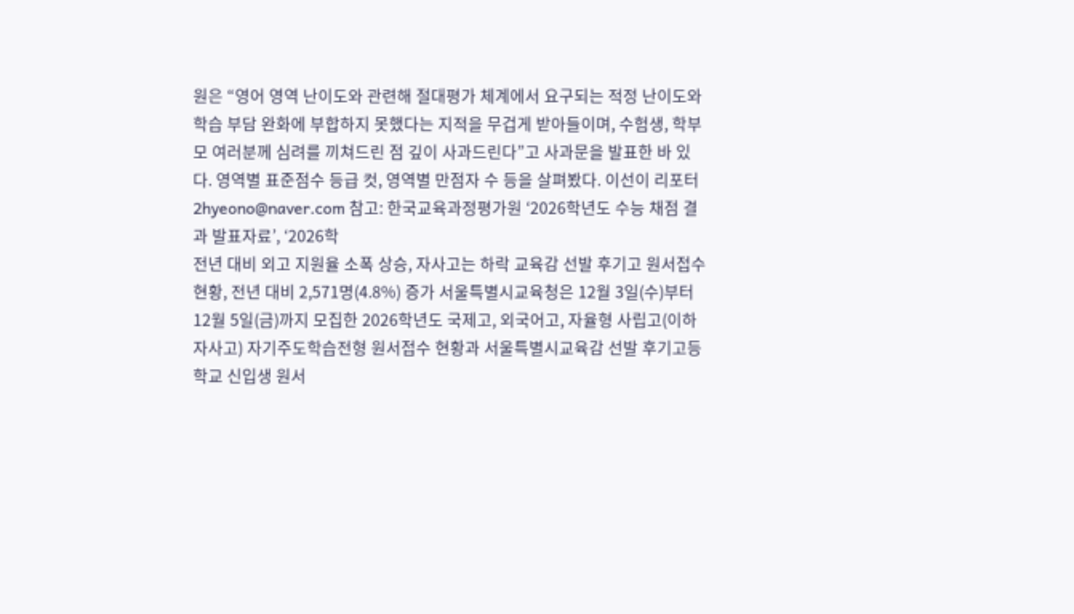원은 “영어 영역 난이도와 관련해 절대평가 체계에서 요구되는 적정 난이도와 학습 부담 완화에 부합하지 못했다는 지적을 무겁게 받아들이며, 수험생, 학부모 여러분께 심려를 끼쳐드린 점 깊이 사과드린다”고 사과문을 발표한 바 있다. 영역별 표준점수 등급 컷, 영역별 만점자 수 등을 살펴봤다. 이선이 리포터 2hyeono@naver.com 참고: 한국교육과정평가원 ‘2026학년도 수능 채점 결과 발표자료’, ‘2026학
전년 대비 외고 지원율 소폭 상승, 자사고는 하락 교육감 선발 후기고 원서접수 현황, 전년 대비 2,571명(4.8%) 증가 서울특별시교육청은 12월 3일(수)부터 12월 5일(금)까지 모집한 2026학년도 국제고, 외국어고, 자율형 사립고(이하 자사고) 자기주도학습전형 원서접수 현황과 서울특별시교육감 선발 후기고등학교 신입생 원서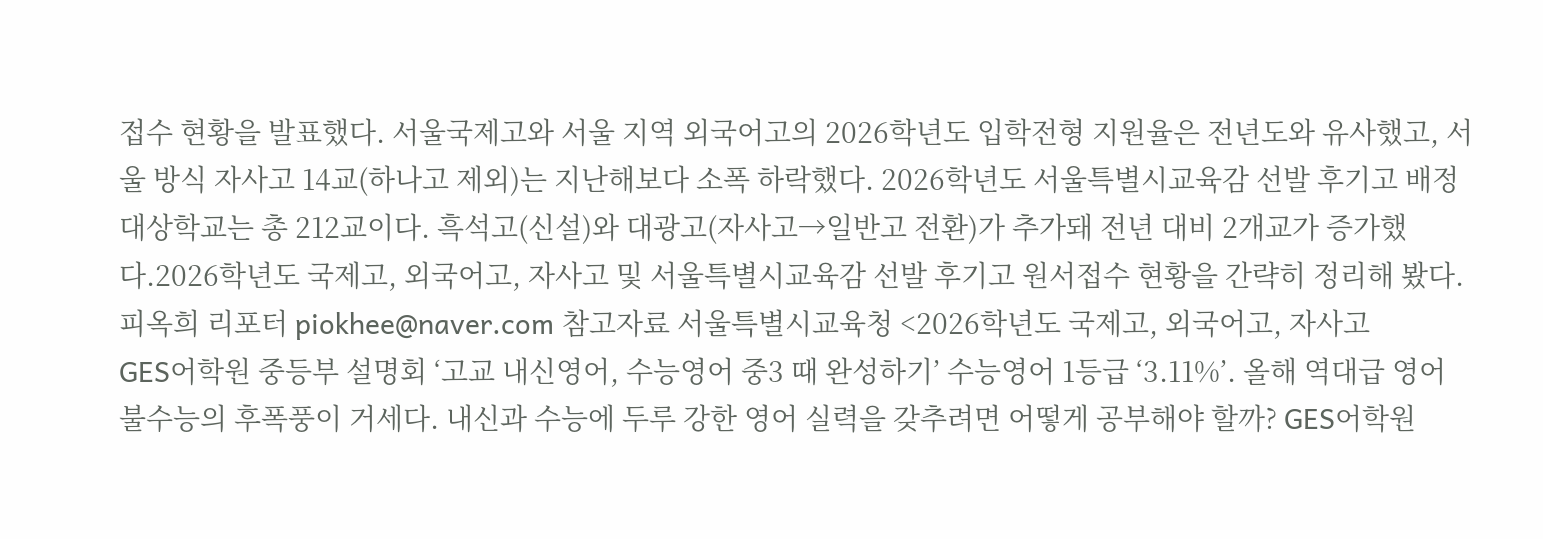접수 현황을 발표했다. 서울국제고와 서울 지역 외국어고의 2026학년도 입학전형 지원율은 전년도와 유사했고, 서울 방식 자사고 14교(하나고 제외)는 지난해보다 소폭 하락했다. 2026학년도 서울특별시교육감 선발 후기고 배정 대상학교는 총 212교이다. 흑석고(신설)와 대광고(자사고→일반고 전환)가 추가돼 전년 대비 2개교가 증가했다.2026학년도 국제고, 외국어고, 자사고 및 서울특별시교육감 선발 후기고 원서접수 현황을 간략히 정리해 봤다. 피옥희 리포터 piokhee@naver.com 참고자료 서울특별시교육청 <2026학년도 국제고, 외국어고, 자사고
GES어학원 중등부 설명회 ‘고교 내신영어, 수능영어 중3 때 완성하기’ 수능영어 1등급 ‘3.11%’. 올해 역대급 영어 불수능의 후폭풍이 거세다. 내신과 수능에 두루 강한 영어 실력을 갖추려면 어떻게 공부해야 할까? GES어학원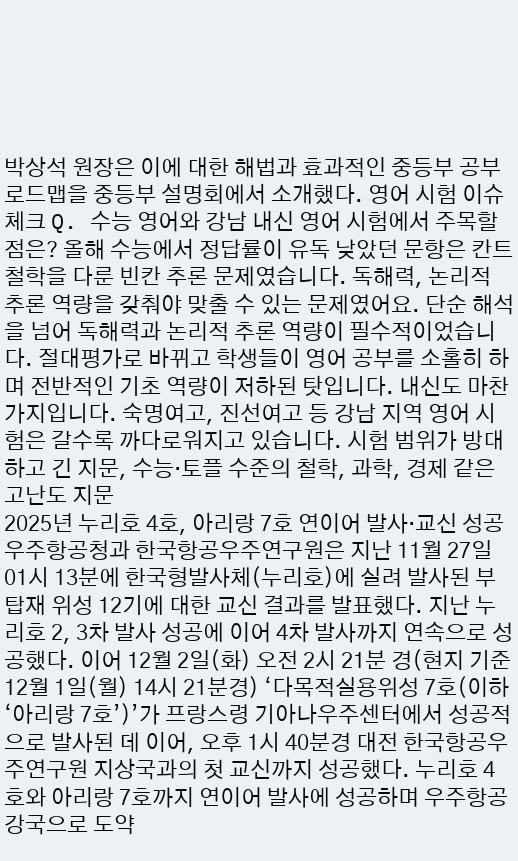박상석 원장은 이에 대한 해법과 효과적인 중등부 공부 로드맵을 중등부 설명회에서 소개했다. 영어 시험 이슈 체크 Q. 수능 영어와 강남 내신 영어 시험에서 주목할 점은? 올해 수능에서 정답률이 유독 낮았던 문항은 칸트 철학을 다룬 빈칸 추론 문제였습니다. 독해력, 논리적 추론 역량을 갖춰야 맞출 수 있는 문제였어요. 단순 해석을 넘어 독해력과 논리적 추론 역량이 필수적이었습니다. 절대평가로 바뀌고 학생들이 영어 공부를 소홀히 하며 전반적인 기초 역량이 저하된 탓입니다. 내신도 마찬가지입니다. 숙명여고, 진선여고 등 강남 지역 영어 시험은 갈수록 까다로워지고 있습니다. 시험 범위가 방대하고 긴 지문, 수능·토플 수준의 철학, 과학, 경제 같은 고난도 지문
2025년 누리호 4호, 아리랑 7호 연이어 발사·교신 성공 우주항공청과 한국항공우주연구원은 지난 11월 27일 01시 13분에 한국형발사체(누리호)에 실려 발사된 부탑재 위성 12기에 대한 교신 결과를 발표했다. 지난 누리호 2, 3차 발사 성공에 이어 4차 발사까지 연속으로 성공했다. 이어 12월 2일(화) 오전 2시 21분 경(현지 기준 12월 1일(월) 14시 21분경) ‘다목적실용위성 7호(이하 ‘아리랑 7호’)’가 프랑스령 기아나우주센터에서 성공적으로 발사된 데 이어, 오후 1시 40분경 대전 한국항공우주연구원 지상국과의 첫 교신까지 성공했다. 누리호 4호와 아리랑 7호까지 연이어 발사에 성공하며 우주항공 강국으로 도약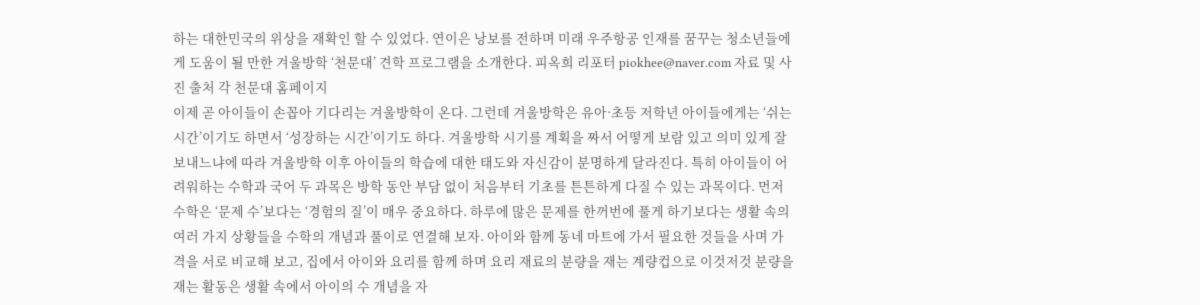하는 대한민국의 위상을 재확인 할 수 있었다. 연이은 낭보를 전하며 미래 우주항공 인재를 꿈꾸는 청소년들에게 도움이 될 만한 겨울방학 ‘천문대’ 견학 프로그램을 소개한다. 피옥희 리포터 piokhee@naver.com 자료 및 사진 출처 각 천문대 홈페이지
이제 곧 아이들이 손꼽아 기다리는 겨울방학이 온다. 그런데 겨울방학은 유아·초등 저학년 아이들에게는 ‘쉬는 시간’이기도 하면서 ‘성장하는 시간’이기도 하다. 겨울방학 시기를 계획을 짜서 어떻게 보람 있고 의미 있게 잘 보내느냐에 따라 겨울방학 이후 아이들의 학습에 대한 태도와 자신감이 분명하게 달라진다. 특히 아이들이 어려워하는 수학과 국어 두 과목은 방학 동안 부담 없이 처음부터 기초를 튼튼하게 다질 수 있는 과목이다. 먼저 수학은 ‘문제 수’보다는 ‘경험의 질’이 매우 중요하다. 하루에 많은 문제를 한꺼번에 풀게 하기보다는 생활 속의 여러 가지 상황들을 수학의 개념과 풀이로 연결해 보자. 아이와 함께 동네 마트에 가서 필요한 것들을 사며 가격을 서로 비교해 보고, 집에서 아이와 요리를 함께 하며 요리 재료의 분량을 재는 계량컵으로 이것저것 분량을 재는 활동은 생활 속에서 아이의 수 개념을 자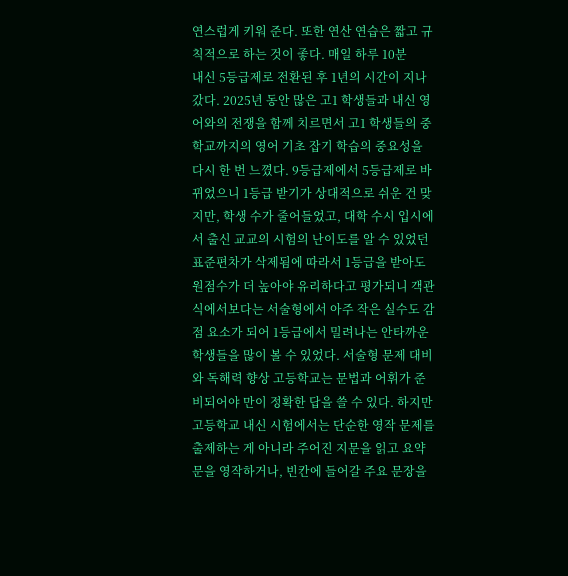연스럽게 키워 준다. 또한 연산 연습은 짧고 규칙적으로 하는 것이 좋다. 매일 하루 10분
내신 5등급제로 전환된 후 1년의 시간이 지나갔다. 2025년 동안 많은 고1 학생들과 내신 영어와의 전쟁을 함께 치르면서 고1 학생들의 중학교까지의 영어 기초 잡기 학습의 중요성을 다시 한 번 느꼈다. 9등급제에서 5등급제로 바뀌었으니 1등급 받기가 상대적으로 쉬운 건 맞지만, 학생 수가 줄어들었고, 대학 수시 입시에서 출신 교교의 시험의 난이도를 알 수 있었던 표준편차가 삭제됨에 따라서 1등급을 받아도 원점수가 더 높아야 유리하다고 평가되니 객관식에서보다는 서술형에서 아주 작은 실수도 감점 요소가 되어 1등급에서 밀려나는 안타까운 학생들을 많이 볼 수 있었다. 서술형 문제 대비와 독해력 향상 고등학교는 문법과 어휘가 준비되어야 만이 정확한 답을 쓸 수 있다. 하지만 고등학교 내신 시험에서는 단순한 영작 문제를 출제하는 게 아니라 주어진 지문을 읽고 요약문을 영작하거나, 빈칸에 들어갈 주요 문장을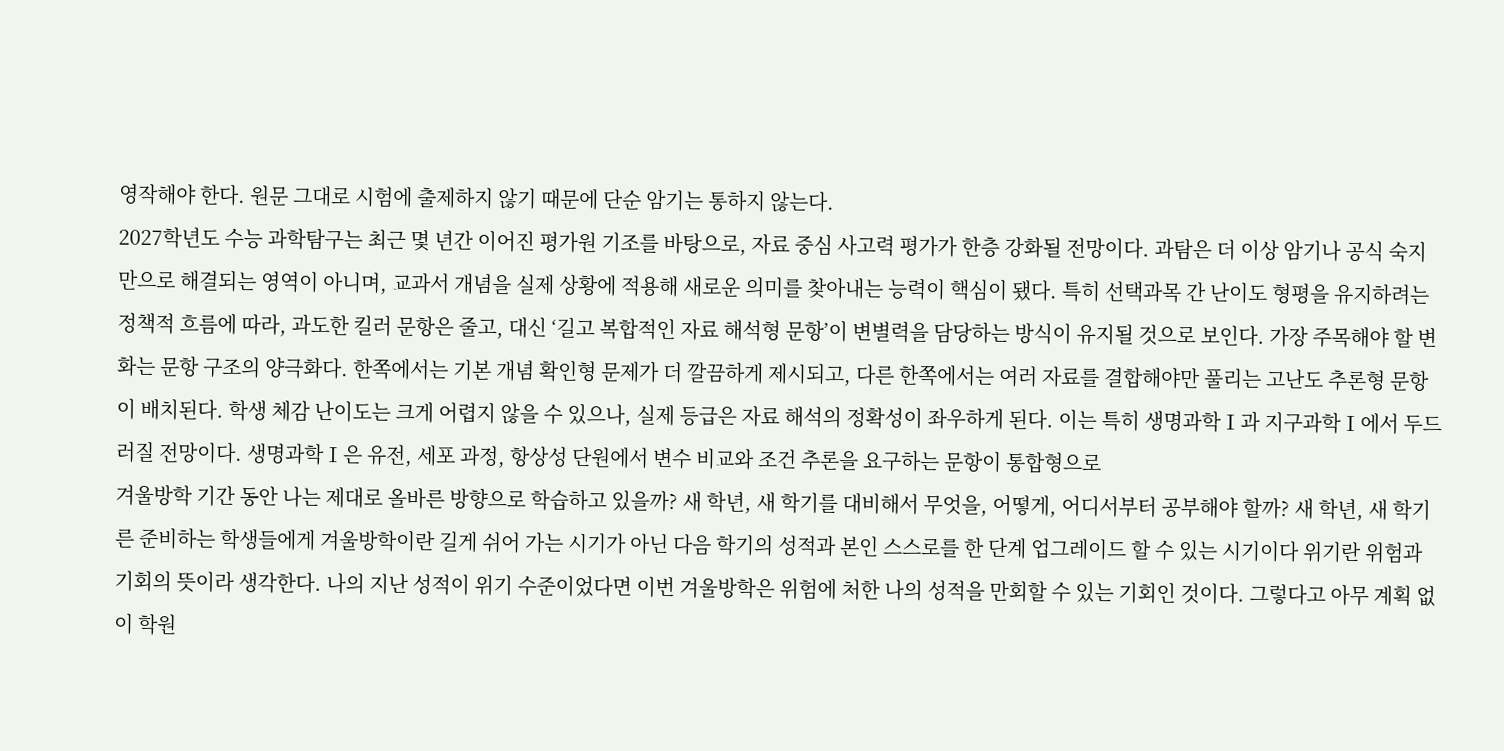영작해야 한다. 원문 그대로 시험에 출제하지 않기 때문에 단순 암기는 통하지 않는다.
2027학년도 수능 과학탐구는 최근 몇 년간 이어진 평가원 기조를 바탕으로, 자료 중심 사고력 평가가 한층 강화될 전망이다. 과탐은 더 이상 암기나 공식 숙지만으로 해결되는 영역이 아니며, 교과서 개념을 실제 상황에 적용해 새로운 의미를 찾아내는 능력이 핵심이 됐다. 특히 선택과목 간 난이도 형평을 유지하려는 정책적 흐름에 따라, 과도한 킬러 문항은 줄고, 대신 ‘길고 복합적인 자료 해석형 문항’이 변별력을 담당하는 방식이 유지될 것으로 보인다. 가장 주목해야 할 변화는 문항 구조의 양극화다. 한쪽에서는 기본 개념 확인형 문제가 더 깔끔하게 제시되고, 다른 한쪽에서는 여러 자료를 결합해야만 풀리는 고난도 추론형 문항이 배치된다. 학생 체감 난이도는 크게 어렵지 않을 수 있으나, 실제 등급은 자료 해석의 정확성이 좌우하게 된다. 이는 특히 생명과학Ⅰ과 지구과학Ⅰ에서 두드러질 전망이다. 생명과학Ⅰ은 유전, 세포 과정, 항상성 단원에서 변수 비교와 조건 추론을 요구하는 문항이 통합형으로
겨울방학 기간 동안 나는 제대로 올바른 방향으로 학습하고 있을까? 새 학년, 새 학기를 대비해서 무엇을, 어떻게, 어디서부터 공부해야 할까? 새 학년, 새 학기른 준비하는 학생들에게 겨울방학이란 길게 쉬어 가는 시기가 아닌 다음 학기의 성적과 본인 스스로를 한 단계 업그레이드 할 수 있는 시기이다 위기란 위험과 기회의 뜻이라 생각한다. 나의 지난 성적이 위기 수준이었다면 이번 겨울방학은 위험에 처한 나의 성적을 만회할 수 있는 기회인 것이다. 그렇다고 아무 계획 없이 학원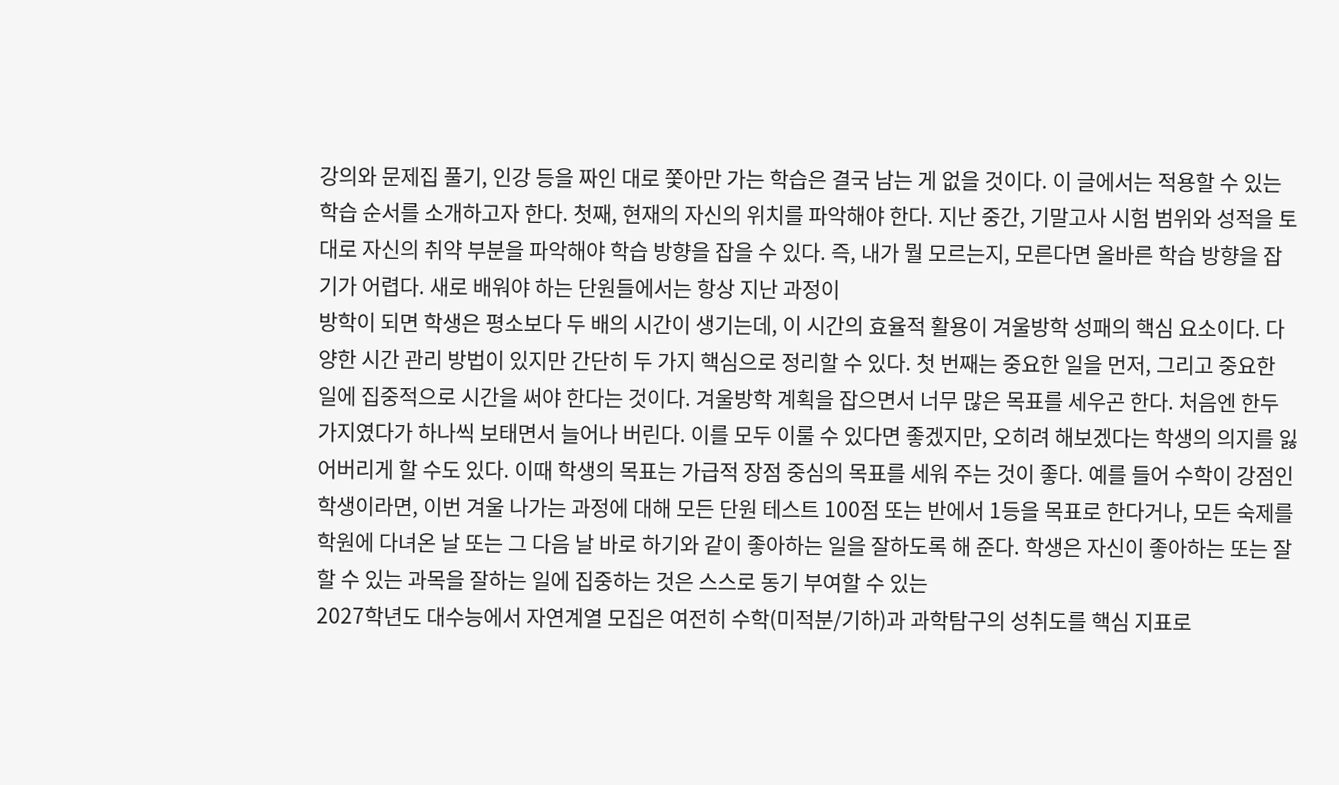강의와 문제집 풀기, 인강 등을 짜인 대로 쫓아만 가는 학습은 결국 남는 게 없을 것이다. 이 글에서는 적용할 수 있는 학습 순서를 소개하고자 한다. 첫째, 현재의 자신의 위치를 파악해야 한다. 지난 중간, 기말고사 시험 범위와 성적을 토대로 자신의 취약 부분을 파악해야 학습 방향을 잡을 수 있다. 즉, 내가 뭘 모르는지, 모른다면 올바른 학습 방향을 잡기가 어렵다. 새로 배워야 하는 단원들에서는 항상 지난 과정이
방학이 되면 학생은 평소보다 두 배의 시간이 생기는데, 이 시간의 효율적 활용이 겨울방학 성패의 핵심 요소이다. 다양한 시간 관리 방법이 있지만 간단히 두 가지 핵심으로 정리할 수 있다. 첫 번째는 중요한 일을 먼저, 그리고 중요한 일에 집중적으로 시간을 써야 한다는 것이다. 겨울방학 계획을 잡으면서 너무 많은 목표를 세우곤 한다. 처음엔 한두 가지였다가 하나씩 보태면서 늘어나 버린다. 이를 모두 이룰 수 있다면 좋겠지만, 오히려 해보겠다는 학생의 의지를 잃어버리게 할 수도 있다. 이때 학생의 목표는 가급적 장점 중심의 목표를 세워 주는 것이 좋다. 예를 들어 수학이 강점인 학생이라면, 이번 겨울 나가는 과정에 대해 모든 단원 테스트 100점 또는 반에서 1등을 목표로 한다거나, 모든 숙제를 학원에 다녀온 날 또는 그 다음 날 바로 하기와 같이 좋아하는 일을 잘하도록 해 준다. 학생은 자신이 좋아하는 또는 잘할 수 있는 과목을 잘하는 일에 집중하는 것은 스스로 동기 부여할 수 있는
2027학년도 대수능에서 자연계열 모집은 여전히 수학(미적분/기하)과 과학탐구의 성취도를 핵심 지표로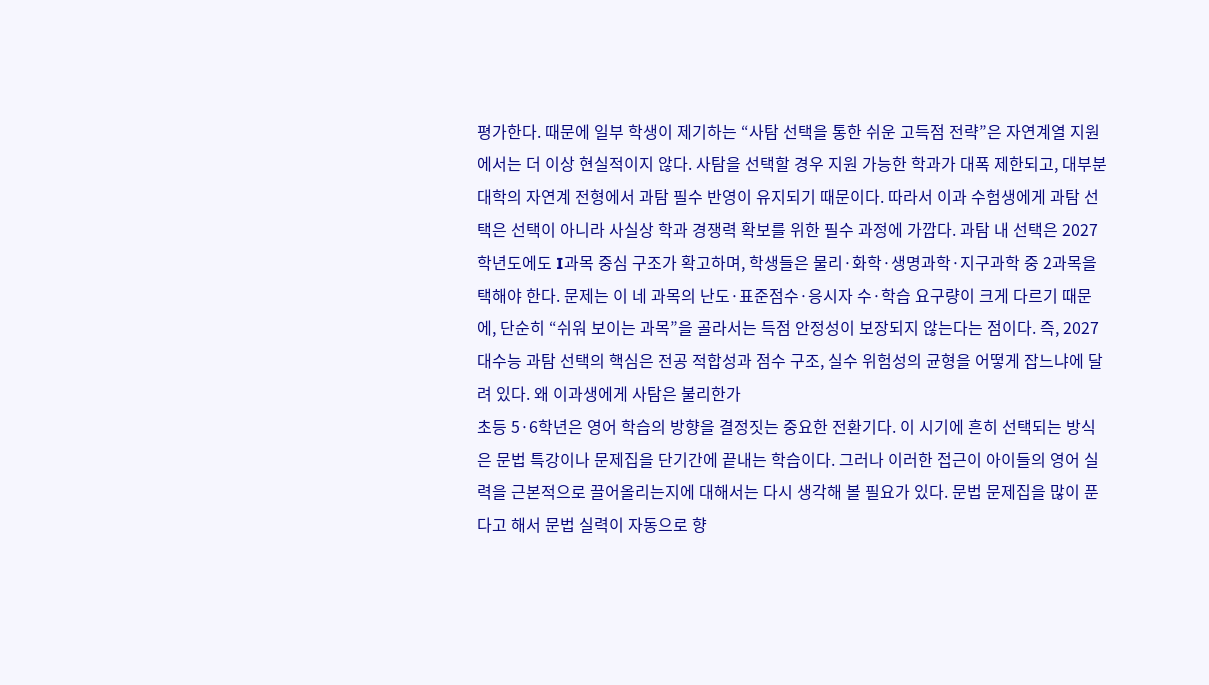평가한다. 때문에 일부 학생이 제기하는 “사탐 선택을 통한 쉬운 고득점 전략”은 자연계열 지원에서는 더 이상 현실적이지 않다. 사탐을 선택할 경우 지원 가능한 학과가 대폭 제한되고, 대부분 대학의 자연계 전형에서 과탐 필수 반영이 유지되기 때문이다. 따라서 이과 수험생에게 과탐 선택은 선택이 아니라 사실상 학과 경쟁력 확보를 위한 필수 과정에 가깝다. 과탐 내 선택은 2027학년도에도 I과목 중심 구조가 확고하며, 학생들은 물리·화학·생명과학·지구과학 중 2과목을 택해야 한다. 문제는 이 네 과목의 난도·표준점수·응시자 수·학습 요구량이 크게 다르기 때문에, 단순히 “쉬워 보이는 과목”을 골라서는 득점 안정성이 보장되지 않는다는 점이다. 즉, 2027 대수능 과탐 선택의 핵심은 전공 적합성과 점수 구조, 실수 위험성의 균형을 어떻게 잡느냐에 달려 있다. 왜 이과생에게 사탐은 불리한가
초등 5·6학년은 영어 학습의 방향을 결정짓는 중요한 전환기다. 이 시기에 흔히 선택되는 방식은 문법 특강이나 문제집을 단기간에 끝내는 학습이다. 그러나 이러한 접근이 아이들의 영어 실력을 근본적으로 끌어올리는지에 대해서는 다시 생각해 볼 필요가 있다. 문법 문제집을 많이 푼다고 해서 문법 실력이 자동으로 향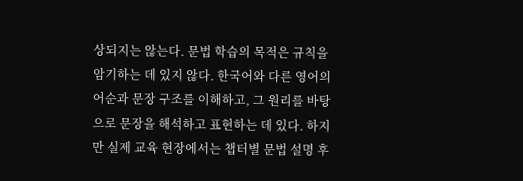상되지는 않는다. 문법 학습의 목적은 규칙을 암기하는 데 있지 않다. 한국어와 다른 영어의 어순과 문장 구조를 이해하고, 그 원리를 바탕으로 문장을 해석하고 표현하는 데 있다. 하지만 실제 교육 현장에서는 챕터별 문법 설명 후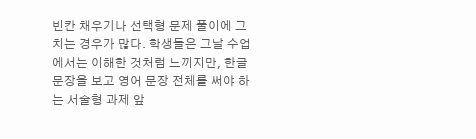빈칸 채우기나 선택형 문제 풀이에 그치는 경우가 많다. 학생들은 그날 수업에서는 이해한 것처럼 느끼지만, 한글 문장을 보고 영어 문장 전체를 써야 하는 서술형 과제 앞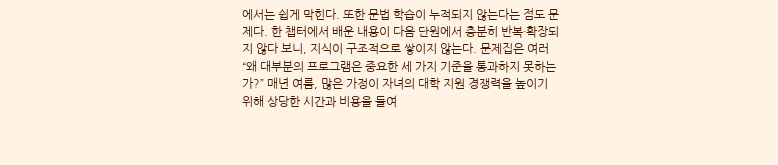에서는 쉽게 막힌다. 또한 문법 학습이 누적되지 않는다는 점도 문제다. 한 챕터에서 배운 내용이 다음 단원에서 충분히 반복·확장되지 않다 보니, 지식이 구조적으로 쌓이지 않는다. 문제집은 여러
“왜 대부분의 프로그램은 중요한 세 가지 기준을 통과하지 못하는가?” 매년 여름, 많은 가정이 자녀의 대학 지원 경쟁력을 높이기 위해 상당한 시간과 비용을 들여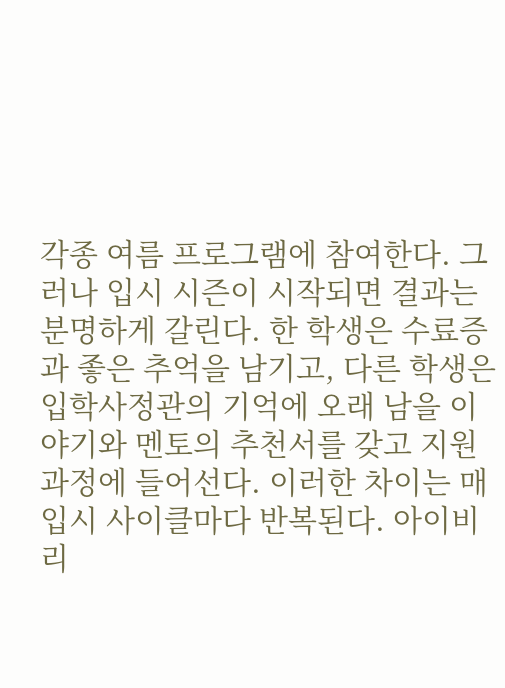각종 여름 프로그램에 참여한다. 그러나 입시 시즌이 시작되면 결과는 분명하게 갈린다. 한 학생은 수료증과 좋은 추억을 남기고, 다른 학생은 입학사정관의 기억에 오래 남을 이야기와 멘토의 추천서를 갖고 지원 과정에 들어선다. 이러한 차이는 매 입시 사이클마다 반복된다. 아이비리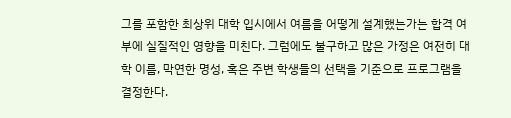그를 포함한 최상위 대학 입시에서 여름을 어떻게 설계했는가는 합격 여부에 실질적인 영향을 미친다. 그럼에도 불구하고 많은 가정은 여전히 대학 이름, 막연한 명성, 혹은 주변 학생들의 선택을 기준으로 프로그램을 결정한다.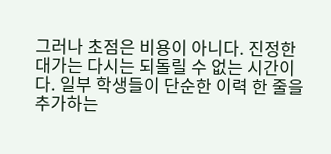그러나 초점은 비용이 아니다. 진정한 대가는 다시는 되돌릴 수 없는 시간이다. 일부 학생들이 단순한 이력 한 줄을 추가하는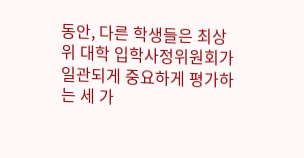동안, 다른 학생들은 최상위 대학 입학사정위원회가 일관되게 중요하게 평가하는 세 가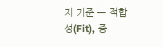지 기준 — 적합성(Fit), 증